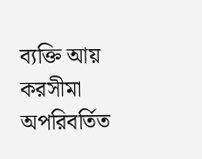ব্যক্তি আয় করসীমা অপরিবর্তিত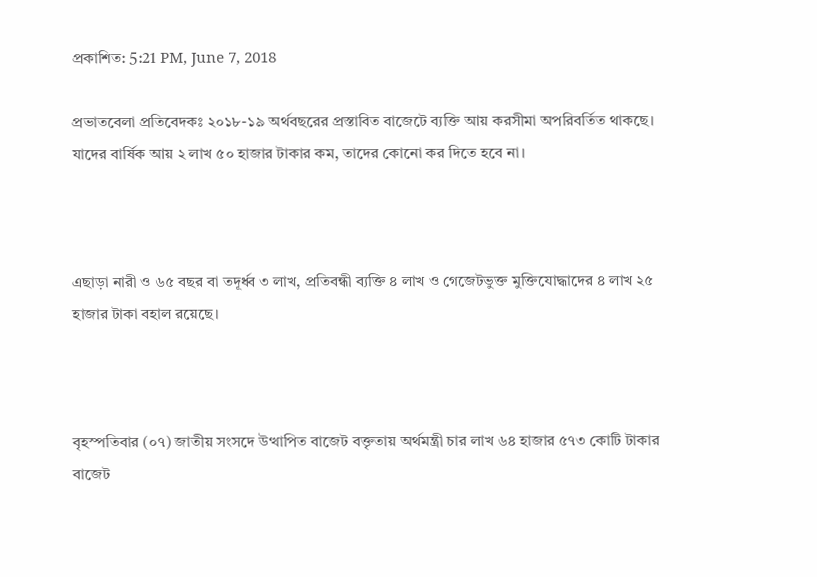প্রকাশিত: 5:21 PM, June 7, 2018

প্রভাতবেলা প্রতিবেদকঃ ২০১৮-১৯ অর্থবছরের প্রস্তাবিত বাজেটে ব্যক্তি আয় করসীমা অপরিবর্তিত থাকছে। যাদের বার্ষিক আয় ২ লাখ ৫০ হাজার টাকার কম, তাদের কোনো কর দিতে হবে না।



এছাড়া নারী ও ৬৫ বছর বা তদূর্ধ্ব ৩ লাখ, প্রতিবন্ধী ব্যক্তি ৪ লাখ ও গেজেটভুক্ত মুক্তিযোদ্ধাদের ৪ লাখ ২৫ হাজার টাকা বহাল রয়েছে।



বৃহস্পতিবার (০৭) জাতীয় সংসদে উত্থাপিত বাজেট বক্তৃতায় অর্থমন্ত্রী চার লাখ ৬৪ হাজার ৫৭৩ কোটি টাকার বাজেট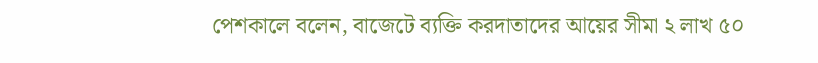পেশকালে বলেন, বাজেটে ব্যক্তি করদাতাদের আয়ের সীমা ২ লাখ ৫০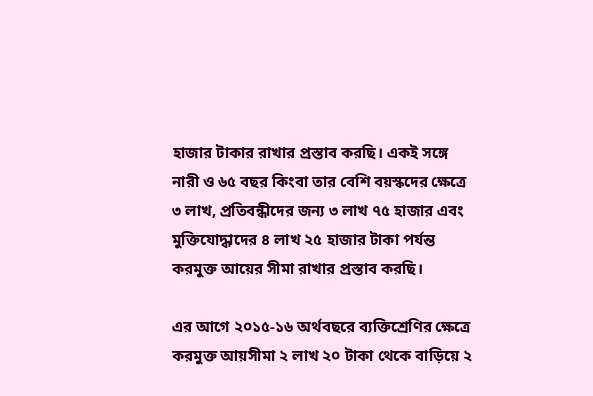হাজার টাকার রাখার প্রস্তাব করছি। একই সঙ্গে নারী ও ৬৫ বছর কিংবা তার বেশি বয়স্কদের ক্ষেত্রে ৩ লাখ, প্রতিবন্ধীদের জন্য ৩ লাখ ৭৫ হাজার এবং মুক্তিযোদ্ধ‍াদের ৪ লাখ ২৫ হাজার টাকা পর্যন্ত করমুক্ত আয়ের সীমা রাখার প্রস্তাব করছি।

এর আগে ২০১৫-১৬ অর্থবছরে ব্যক্তিশ্রেণির ক্ষেত্রে করমুক্ত আয়সীমা ২ লাখ ২০ টাকা থেকে বাড়িয়ে ২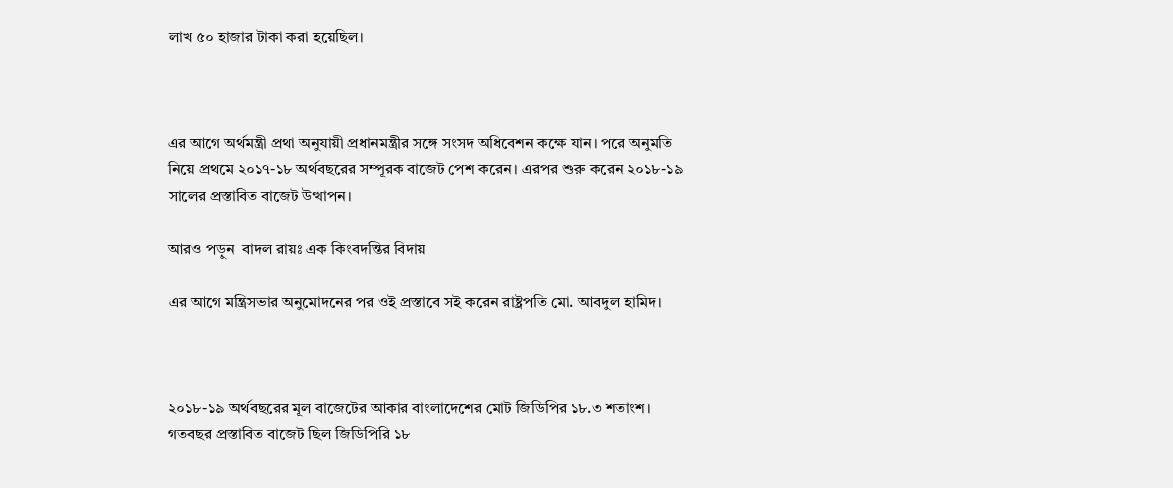লাখ ৫০ হাজার টাকা করা হয়েছিল।



এর আগে অর্থমন্ত্রী প্রথা অনুযায়ী প্রধানমন্ত্রীর সঙ্গে সংসদ অধিবেশন কক্ষে যান। পরে অনুমতি নিয়ে প্রথমে ২০১৭-১৮ অর্থবছরের সম্পূরক বাজেট পেশ করেন। এরপর শুরু করেন ২০১৮-১৯ সালের প্রস্তাবিত বাজেট উত্থাপন।

আরও পড়ুন  বাদল রায়ঃ এক কিংবদন্তির বিদায়

এর আগে মন্ত্রিসভার অনুমোদনের পর ওই প্রস্তাবে সই করেন রাষ্ট্রপতি মো. আবদুল হামিদ।



২০১৮-১৯ অর্থবছরের মূল বাজেটের আকার বাংলাদেশের মোট জিডিপির ১৮.৩ শতাংশ। গতবছর প্রস্তাবিত বাজেট ছিল জিডিপিরি ১৮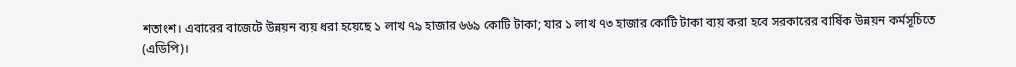শতাংশ। এবারের বাজেটে উন্নয়ন ব্যয় ধরা হয়েছে ১ লাখ ৭৯ হাজার ৬৬৯ কোটি টাকা; যার ১ লাখ ৭৩ হাজার কোটি টাকা ব্যয় করা হবে সরকারের বার্ষিক উন্নয়ন কর্মসূচিতে (এডিপি)।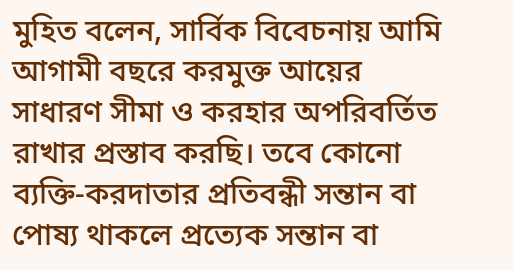মুহিত বলেন, সার্বিক বিবেচনায় আমি আগামী বছরে করমুক্ত আয়ের সাধারণ সীমা ও করহার অপরিবর্তিত রাখার প্রস্তাব করছি। তবে কোনো ব্যক্তি-করদাতার প্রতিবন্ধী সন্তান বা পোষ্য থাকলে প্রত্যেক সন্তান বা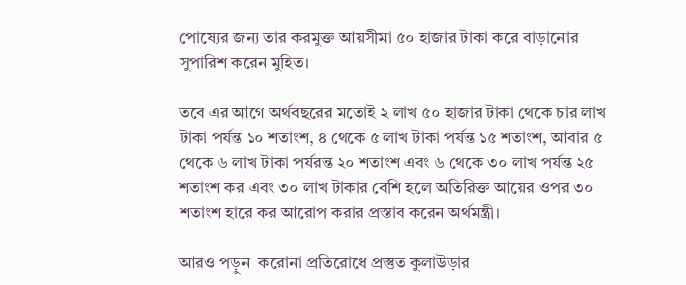পোষ্যের জন্য তার করমুক্ত আয়সীমা ৫০ হাজার টাকা করে বাড়ানোর সুপারিশ করেন মুহিত।

তবে এর আগে অর্থবছরের মতোই ২ লাখ ৫০ হাজার টাকা থেকে চার লাখ টাকা পর্যন্ত ১০ শতাংশ, ৪ থেকে ৫ লাখ টাক‍া পর্যন্ত ১৫ শতাংশ, আবার ৫ থেকে ৬ লাখ টাকা পর্যরন্ত ২০ শতাংশ এবং ৬ থেকে ৩০ লাখ পর্যন্ত ২৫ শতাংশ কর এবং ৩০ লাখ টাকার বেশি হলে অতিরিক্ত আয়ের ওপর ৩০ শতাংশ হারে কর আরোপ করার প্রস্তাব করেন অর্থমন্ত্রী।

আরও পড়ুন  করোনা প্রতিরোধে প্রস্তুত কুলাউড়ার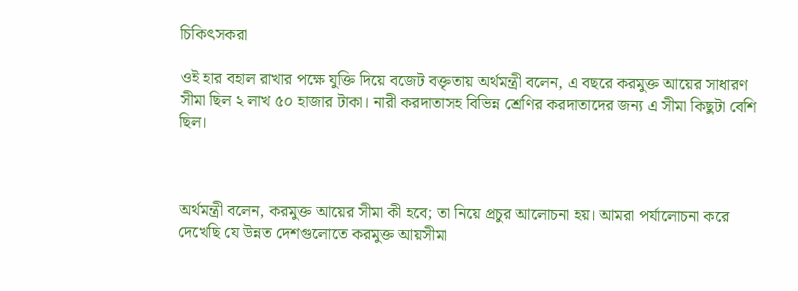চিকিৎসকরা

ওই হার বহাল রাখার পক্ষে যুক্তি দিয়ে বজেট বক্তৃতায় অর্থমন্ত্রী বলেন, এ বছরে করমুক্ত আয়ের সাধারণ সীমা ছিল ২ লাখ ৫০ হাজার টাকা। নারী করদাতাসহ বিভিন্ন শ্রেণির করদাতাদের জন্য এ সীমা কিছুটা বেশি ছিল।



অর্থমন্ত্রী বলেন, করমুক্ত আয়ের সীমা কী হবে; তা নিয়ে প্রচুর আলোচনা হয়। আমরা পর্যালোচনা করে দেখেছি যে উন্নত দেশগুলোতে করমুক্ত আয়সীমা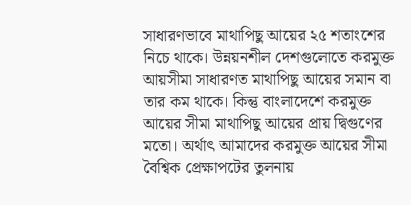সাধারণভাবে মাথাপিছু আয়ের ২৫ শতাংশের নিচে থাকে। উন্নয়নশীল দেশগুলোতে করমুক্ত আয়সীমা সাধারণত মাথাপিছু আয়ের সমান বা তার কম থাকে। কিন্তু বাংলাদেশে করমুক্ত আয়ের সীমা মাথাপিছু আয়ের প্রায় দ্বিগুণের মতো। অর্থাৎ আমাদের করমুক্ত আয়ের সীমা বৈশ্বিক প্রেক্ষাপটের তুলনায়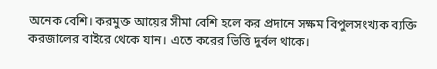অনেক বেশি। করমুক্ত আয়ের সীমা বেশি হলে কর প্রদানে সক্ষম বিপুলসংখ্যক ব্যক্তি করজালের বাইরে থেকে যান। এতে করের ভিত্তি দুর্বল থাকে।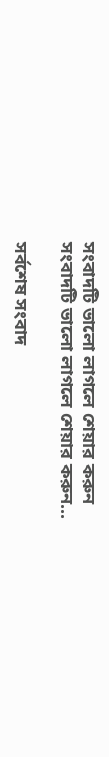সংবাদটি ভালো লাগলে শেয়ার করুন
সংবাদটি ভালো লাগলে শেয়ার করুন...

সর্বশেষ সংবাদ